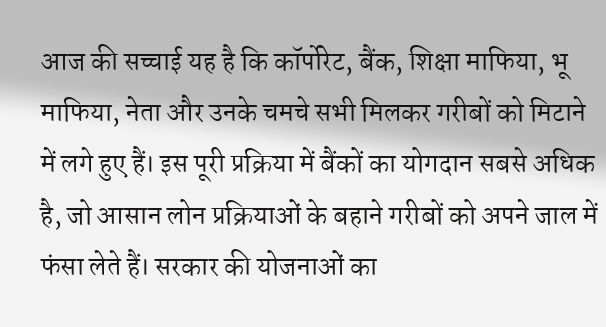आज की सच्चाई यह है कि कॉर्पोरेट, बैंक, शिक्षा माफिया, भू माफिया, नेता और उनके चमचे सभी मिलकर गरीबों को मिटाने में लगे हुए हैं। इस पूरी प्रक्रिया में बैंकों का योगदान सबसे अधिक है, जो आसान लोन प्रक्रियाओं के बहाने गरीबों को अपने जाल में फंसा लेते हैं। सरकार की योजनाओं का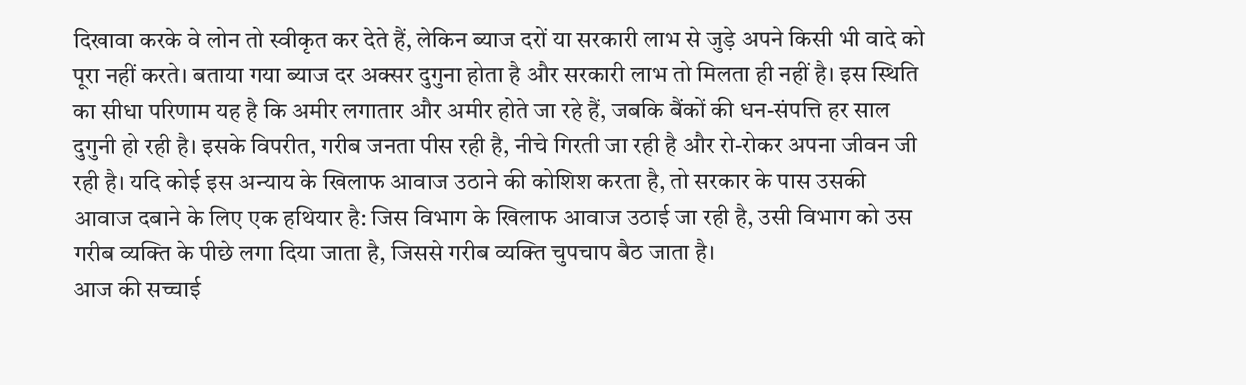दिखावा करके वे लोन तो स्वीकृत कर देते हैं, लेकिन ब्याज दरों या सरकारी लाभ से जुड़े अपने किसी भी वादे को पूरा नहीं करते। बताया गया ब्याज दर अक्सर दुगुना होता है और सरकारी लाभ तो मिलता ही नहीं है। इस स्थिति का सीधा परिणाम यह है कि अमीर लगातार और अमीर होते जा रहे हैं, जबकि बैंकों की धन-संपत्ति हर साल दुगुनी हो रही है। इसके विपरीत, गरीब जनता पीस रही है, नीचे गिरती जा रही है और रो-रोकर अपना जीवन जी रही है। यदि कोई इस अन्याय के खिलाफ आवाज उठाने की कोशिश करता है, तो सरकार के पास उसकी आवाज दबाने के लिए एक हथियार है: जिस विभाग के खिलाफ आवाज उठाई जा रही है, उसी विभाग को उस गरीब व्यक्ति के पीछे लगा दिया जाता है, जिससे गरीब व्यक्ति चुपचाप बैठ जाता है।
आज की सच्चाई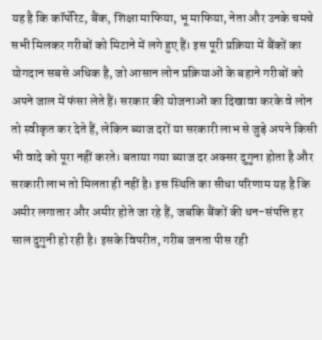यह है कि कॉर्पोरेट, बैंक, शिक्षा माफिया, भू माफिया, नेता और उनके चमचे सभी मिलकर गरीबों को मिटाने में लगे हुए हैं। इस पूरी प्रक्रिया में बैंकों का योगदान सबसे अधिक है, जो आसान लोन प्रक्रियाओं के बहाने गरीबों को अपने जाल में फंसा लेते हैं। सरकार की योजनाओं का दिखावा करके वे लोन तो स्वीकृत कर देते हैं, लेकिन ब्याज दरों या सरकारी लाभ से जुड़े अपने किसी भी वादे को पूरा नहीं करते। बताया गया ब्याज दर अक्सर दुगुना होता है और सरकारी लाभ तो मिलता ही नहीं है। इस स्थिति का सीधा परिणाम यह है कि अमीर लगातार और अमीर होते जा रहे हैं, जबकि बैंकों की धन-संपत्ति हर साल दुगुनी हो रही है। इसके विपरीत, गरीब जनता पीस रही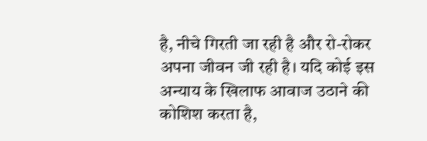है, नीचे गिरती जा रही है और रो-रोकर अपना जीवन जी रही है। यदि कोई इस अन्याय के खिलाफ आवाज उठाने की कोशिश करता है,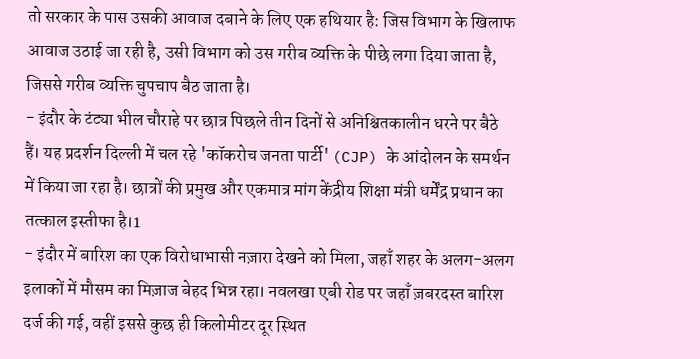तो सरकार के पास उसकी आवाज दबाने के लिए एक हथियार है: जिस विभाग के खिलाफ आवाज उठाई जा रही है, उसी विभाग को उस गरीब व्यक्ति के पीछे लगा दिया जाता है, जिससे गरीब व्यक्ति चुपचाप बैठ जाता है।
- इंदौर के टंट्या भील चौराहे पर छात्र पिछले तीन दिनों से अनिश्चितकालीन धरने पर बैठे हैं। यह प्रदर्शन दिल्ली में चल रहे 'कॉकरोच जनता पार्टी' (CJP) के आंदोलन के समर्थन में किया जा रहा है। छात्रों की प्रमुख और एकमात्र मांग केंद्रीय शिक्षा मंत्री धर्मेंद्र प्रधान का तत्काल इस्तीफा है।1
- इंदौर में बारिश का एक विरोधाभासी नज़ारा देखने को मिला, जहाँ शहर के अलग-अलग इलाकों में मौसम का मिज़ाज बेहद भिन्न रहा। नवलखा एबी रोड पर जहाँ ज़बरदस्त बारिश दर्ज की गई, वहीं इससे कुछ ही किलोमीटर दूर स्थित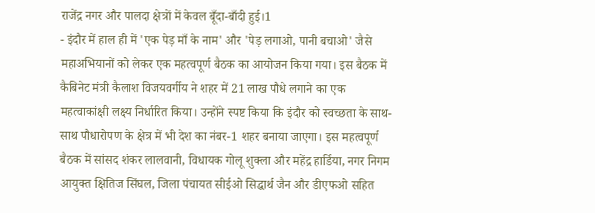राजेंद्र नगर और पालदा क्षेत्रों में केवल बूँदा-बाँदी हुई।1
- इंदौर में हाल ही में 'एक पेड़ माँ के नाम' और 'पेड़ लगाओ, पानी बचाओ' जैसे महाअभियानों को लेकर एक महत्वपूर्ण बैठक का आयोजन किया गया। इस बैठक में कैबिनेट मंत्री कैलाश विजयवर्गीय ने शहर में 21 लाख पौधे लगाने का एक महत्वाकांक्षी लक्ष्य निर्धारित किया। उन्होंने स्पष्ट किया कि इंदौर को स्वच्छता के साथ-साथ पौधारोपण के क्षेत्र में भी देश का नंबर-1 शहर बनाया जाएगा। इस महत्वपूर्ण बैठक में सांसद शंकर लालवानी, विधायक गोलू शुक्ला और महेंद्र हार्डिया, नगर निगम आयुक्त क्षितिज सिंघल, जिला पंचायत सीईओ सिद्धार्थ जैन और डीएफओ सहित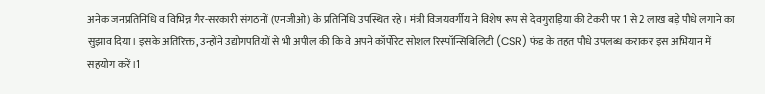अनेक जनप्रतिनिधि व विभिन्न गैर-सरकारी संगठनों (एनजीओ) के प्रतिनिधि उपस्थित रहे। मंत्री विजयवर्गीय ने विशेष रूप से देवगुराड़िया की टेकरी पर 1 से 2 लाख बड़े पौधे लगाने का सुझाव दिया। इसके अतिरिक्त, उन्होंने उद्योगपतियों से भी अपील की कि वे अपने कॉर्पोरेट सोशल रिस्पॉन्सिबिलिटी (CSR) फंड के तहत पौधे उपलब्ध कराकर इस अभियान में सहयोग करें।1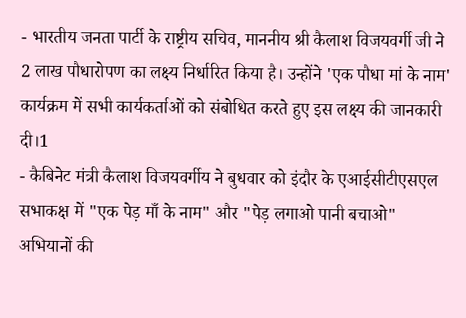- भारतीय जनता पार्टी के राष्ट्रीय सचिव, माननीय श्री कैलाश विजयवर्गी जी ने 2 लाख पौधारोपण का लक्ष्य निर्धारित किया है। उन्होंने 'एक पौधा मां के नाम' कार्यक्रम में सभी कार्यकर्ताओं को संबोधित करते हुए इस लक्ष्य की जानकारी दी।1
- कैबिनेट मंत्री कैलाश विजयवर्गीय ने बुधवार को इंदौर के एआईसीटीएसएल सभाकक्ष में "एक पेड़ माँ के नाम" और "पेड़ लगाओ पानी बचाओ" अभियानों की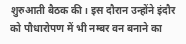शुरुआती बैठक की। इस दौरान उन्होंने इंदौर को पौधारोपण में भी नम्बर वन बनाने का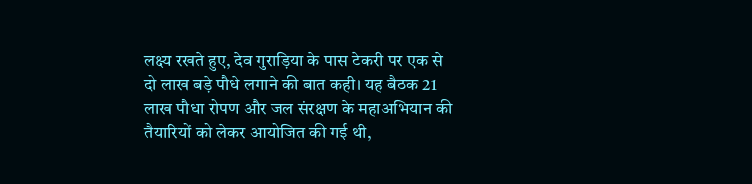लक्ष्य रखते हुए, देव गुराड़िया के पास टेकरी पर एक से दो लाख बड़े पौधे लगाने की बात कही। यह बैठक 21 लाख पौधा रोपण और जल संरक्षण के महाअभियान की तैयारियों को लेकर आयोजित की गई थी,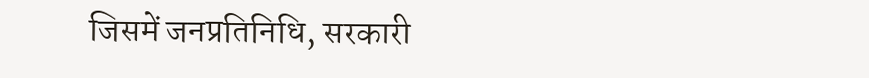जिसमें जनप्रतिनिधि, सरकारी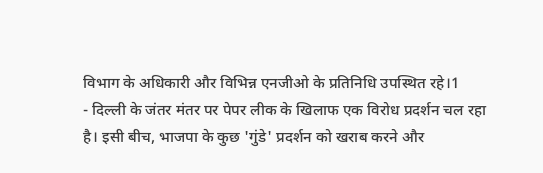विभाग के अधिकारी और विभिन्न एनजीओ के प्रतिनिधि उपस्थित रहे।1
- दिल्ली के जंतर मंतर पर पेपर लीक के खिलाफ एक विरोध प्रदर्शन चल रहा है। इसी बीच, भाजपा के कुछ 'गुंडे' प्रदर्शन को खराब करने और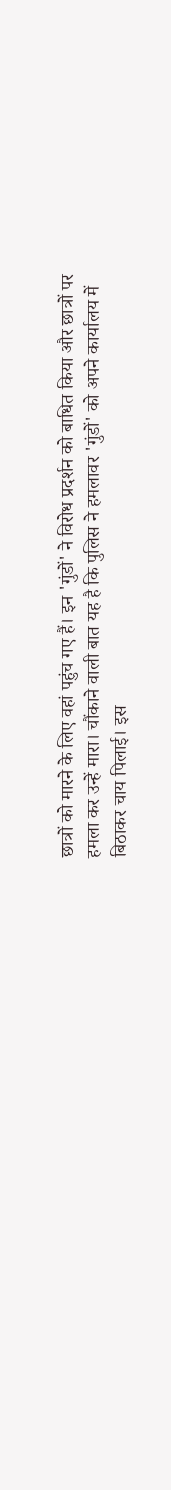छात्रों को मारने के लिए वहां पहुंच गए हैं। इन 'गुंडों' ने विरोध प्रदर्शन को बाधित किया और छात्रों पर हमला कर उन्हें मारा। चौंकाने वाली बात यह है कि पुलिस ने हमलावर 'गुंडों' को अपने कार्यालय में बिठाकर चाय पिलाई। इस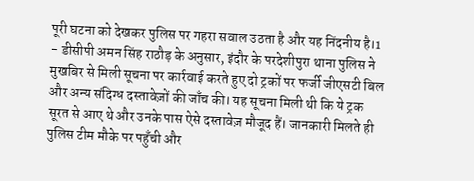पूरी घटना को देखकर पुलिस पर गहरा सवाल उठता है और यह निंदनीय है।1
- डीसीपी अमन सिंह राठौड़ के अनुसार, इंदौर के परदेशीपुरा थाना पुलिस ने मुखबिर से मिली सूचना पर कार्रवाई करते हुए दो ट्रकों पर फर्जी जीएसटी बिल और अन्य संदिग्ध दस्तावेज़ों की जाँच की। यह सूचना मिली थी कि ये ट्रक सूरत से आए थे और उनके पास ऐसे दस्तावेज़ मौजूद हैं। जानकारी मिलते ही पुलिस टीम मौके पर पहुँची और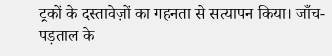ट्रकों के दस्तावेज़ों का गहनता से सत्यापन किया। जाँच-पड़ताल के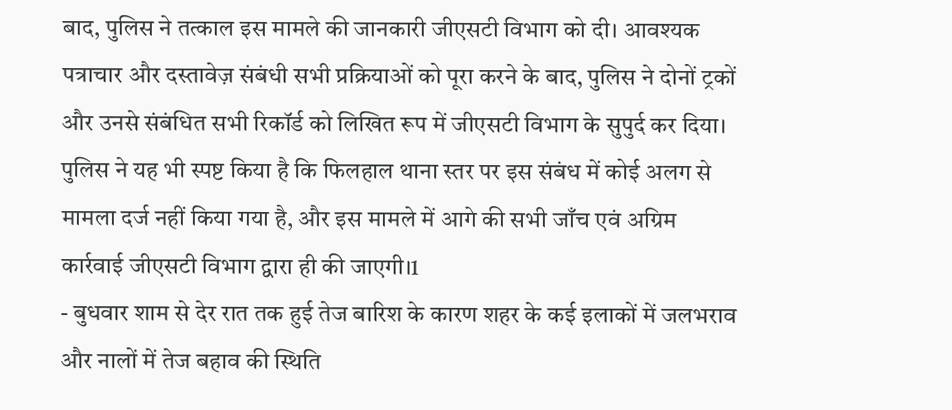बाद, पुलिस ने तत्काल इस मामले की जानकारी जीएसटी विभाग को दी। आवश्यक पत्राचार और दस्तावेज़ संबंधी सभी प्रक्रियाओं को पूरा करने के बाद, पुलिस ने दोनों ट्रकों और उनसे संबंधित सभी रिकॉर्ड को लिखित रूप में जीएसटी विभाग के सुपुर्द कर दिया। पुलिस ने यह भी स्पष्ट किया है कि फिलहाल थाना स्तर पर इस संबंध में कोई अलग से मामला दर्ज नहीं किया गया है, और इस मामले में आगे की सभी जाँच एवं अग्रिम कार्रवाई जीएसटी विभाग द्वारा ही की जाएगी।1
- बुधवार शाम से देर रात तक हुई तेज बारिश के कारण शहर के कई इलाकों में जलभराव और नालों में तेज बहाव की स्थिति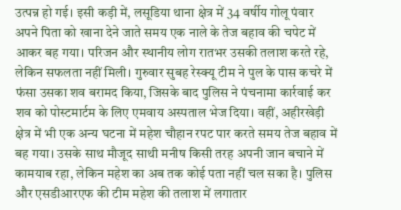उत्पन्न हो गई। इसी कड़ी में, लसूडिया थाना क्षेत्र में 34 वर्षीय गोलू पंवार अपने पिता को खाना देने जाते समय एक नाले के तेज बहाव की चपेट में आकर बह गया। परिजन और स्थानीय लोग रातभर उसकी तलाश करते रहे, लेकिन सफलता नहीं मिली। गुरुवार सुबह रेस्क्यू टीम ने पुल के पास कचरे में फंसा उसका शव बरामद किया, जिसके बाद पुलिस ने पंचनामा कार्रवाई कर शव को पोस्टमार्टम के लिए एमवाय अस्पताल भेज दिया। वहीं, अहीरखेड़ी क्षेत्र में भी एक अन्य घटना में महेश चौहान रपट पार करते समय तेज बहाव में बह गया। उसके साथ मौजूद साथी मनीष किसी तरह अपनी जान बचाने में कामयाब रहा, लेकिन महेश का अब तक कोई पता नहीं चल सका है। पुलिस और एसडीआरएफ की टीम महेश की तलाश में लगातार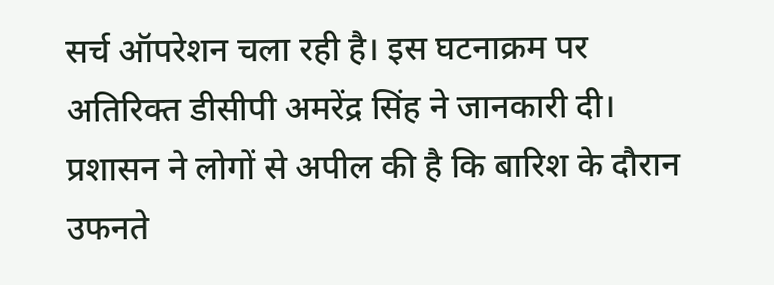सर्च ऑपरेशन चला रही है। इस घटनाक्रम पर अतिरिक्त डीसीपी अमरेंद्र सिंह ने जानकारी दी। प्रशासन ने लोगों से अपील की है कि बारिश के दौरान उफनते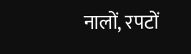नालों, रपटों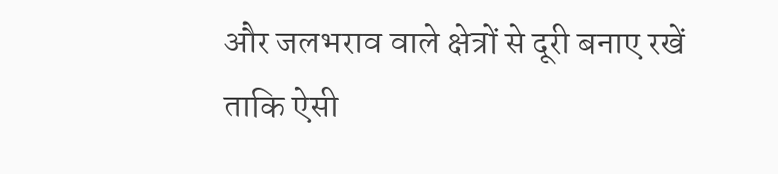और जलभराव वाले क्षेत्रों से दूरी बनाए रखें ताकि ऐसी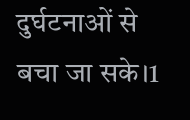दुर्घटनाओं से बचा जा सके।1